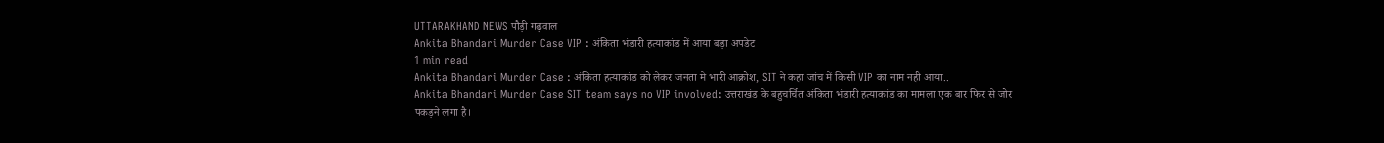UTTARAKHAND NEWS पौड़ी गढ़वाल
Ankita Bhandari Murder Case VIP : अंकिता भंडारी हत्याकांड में आया बड़ा अपडेट
1 min read
Ankita Bhandari Murder Case : अंकिता हत्याकांड को लेकर जनता मे भारी आक्रोश, SIT ने कहा जांच में किसी VIP का नाम नही आया..
Ankita Bhandari Murder Case SIT team says no VIP involved: उत्तराखंड के बहुचर्चित अंकिता भंडारी हत्याकांड का मामला एक बार फिर से जोर पकड़ने लगा है।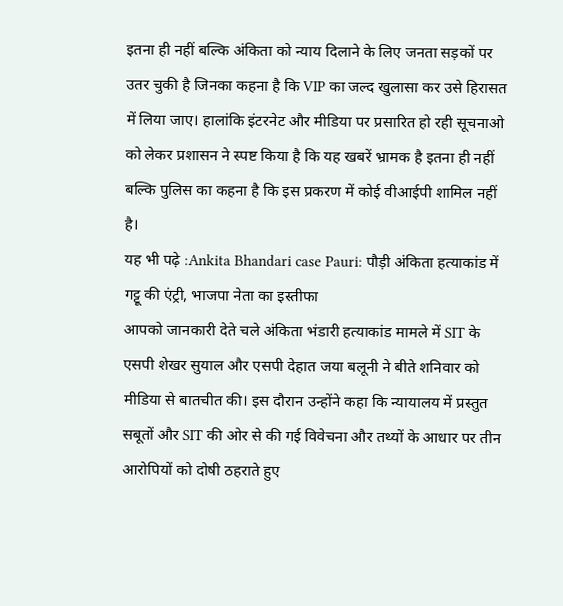इतना ही नहीं बल्कि अंकिता को न्याय दिलाने के लिए जनता सड़कों पर उतर चुकी है जिनका कहना है कि VIP का जल्द खुलासा कर उसे हिरासत में लिया जाए। हालांकि इंटरनेट और मीडिया पर प्रसारित हो रही सूचनाओ को लेकर प्रशासन ने स्पष्ट किया है कि यह खबरें भ्रामक है इतना ही नहीं बल्कि पुलिस का कहना है कि इस प्रकरण में कोई वीआईपी शामिल नहीं है।
यह भी पढ़े :Ankita Bhandari case Pauri: पौड़ी अंकिता हत्याकांड में गट्टू की एंट्री, भाजपा नेता का इस्तीफा
आपको जानकारी देते चले अंकिता भंडारी हत्याकांड मामले में SIT के एसपी शेखर सुयाल और एसपी देहात जया बलूनी ने बीते शनिवार को मीडिया से बातचीत की। इस दौरान उन्होंने कहा कि न्यायालय में प्रस्तुत सबूतों और SIT की ओर से की गई विवेचना और तथ्यों के आधार पर तीन आरोपियों को दोषी ठहराते हुए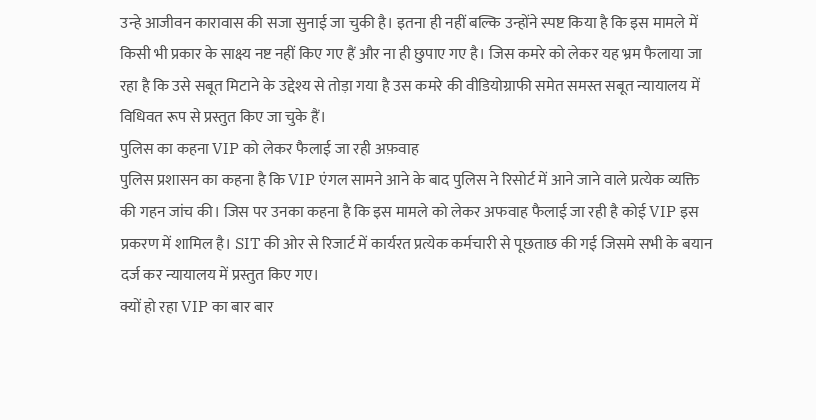उन्हे आजीवन कारावास की सजा सुनाई जा चुकी है। इतना ही नहीं बल्कि उन्होंने स्पष्ट किया है कि इस मामले में किसी भी प्रकार के साक्ष्य नष्ट नहीं किए गए हैं और ना ही छुपाए गए है। जिस कमरे को लेकर यह भ्रम फैलाया जा रहा है कि उसे सबूत मिटाने के उद्देश्य से तोड़ा गया है उस कमरे की वीडियोग्राफी समेत समस्त सबूत न्यायालय में विधिवत रूप से प्रस्तुत किए जा चुके हैं।
पुलिस का कहना VIP को लेकर फैलाई जा रही अफ़वाह
पुलिस प्रशासन का कहना है कि VIP एंगल सामने आने के बाद पुलिस ने रिसोर्ट में आने जाने वाले प्रत्येक व्यक्ति की गहन जांच की। जिस पर उनका कहना है कि इस मामले को लेकर अफवाह फैलाई जा रही है कोई VIP इस प्रकरण में शामिल है। SIT की ओर से रिजार्ट में कार्यरत प्रत्येक कर्मचारी से पूछताछ की गई जिसमे सभी के बयान दर्ज कर न्यायालय में प्रस्तुत किए गए।
क्यों हो रहा VIP का बार बार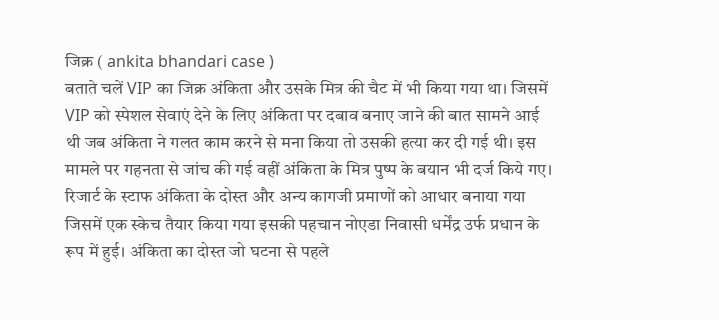जिक्र ( ankita bhandari case )
बताते चलें VIP का जिक्र अंकिता और उसके मित्र की चैट में भी किया गया था। जिसमें VIP को स्पेशल सेवाएं देने के लिए अंकिता पर दबाव बनाए जाने की बात सामने आई थी जब अंकिता ने गलत काम करने से मना किया तो उसकी हत्या कर दी गई थी। इस मामले पर गहनता से जांच की गई वहीं अंकिता के मित्र पुष्प के बयान भी दर्ज किये गए। रिजार्ट के स्टाफ अंकिता के दोस्त और अन्य कागजी प्रमाणों को आधार बनाया गया जिसमें एक स्केच तैयार किया गया इसकी पहचान नोएडा निवासी धर्मेंद्र उर्फ प्रधान के रूप में हुई। अंकिता का दोस्त जो घटना से पहले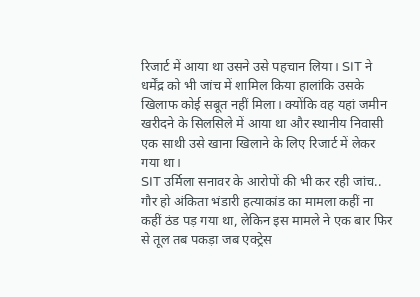रिजार्ट में आया था उसने उसे पहचान लिया। SIT ने धर्मेंद्र को भी जांच में शामिल किया हालांकि उसके खिलाफ कोई सबूत नहीं मिला। क्योंकि वह यहां जमीन खरीदने के सिलसिले में आया था और स्थानीय निवासी एक साथी उसे खाना खिलाने के लिए रिजार्ट में लेकर गया था।
SIT उर्मिला सनावर के आरोपों की भी कर रही जांच..
गौर हो अंकिता भंडारी हत्याकांड का मामला कहीं ना कहीं ठंड पड़ गया था, लेकिन इस मामले ने एक बार फिर से तूल तब पकड़ा जब एक्ट्रेस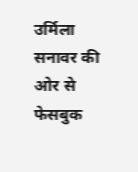उर्मिला सनावर की ओर से फेसबुक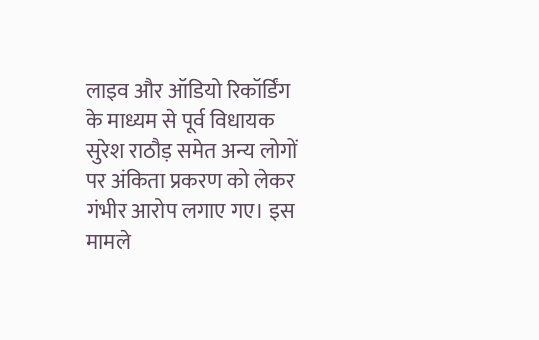लाइव और ऑडियो रिकॉर्डिंग के माध्यम से पूर्व विधायक सुरेश राठौड़ समेत अन्य लोगों पर अंकिता प्रकरण को लेकर गंभीर आरोप लगाए गए। इस मामले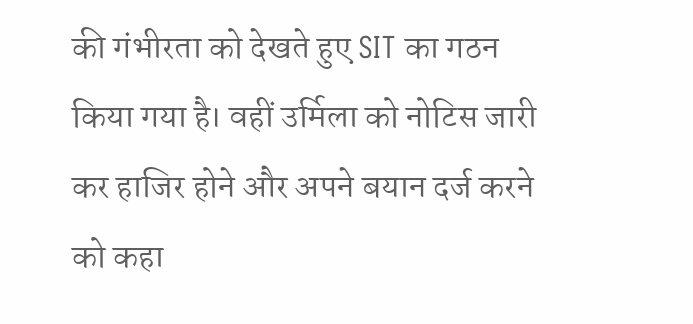की गंभीरता को देखते हुए SIT का गठन किया गया है। वहीं उर्मिला को नोटिस जारी कर हाजिर होने और अपने बयान दर्ज करने को कहा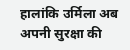हालांकि उर्मिला अब अपनी सुरक्षा की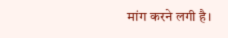मांग करने लगी है।